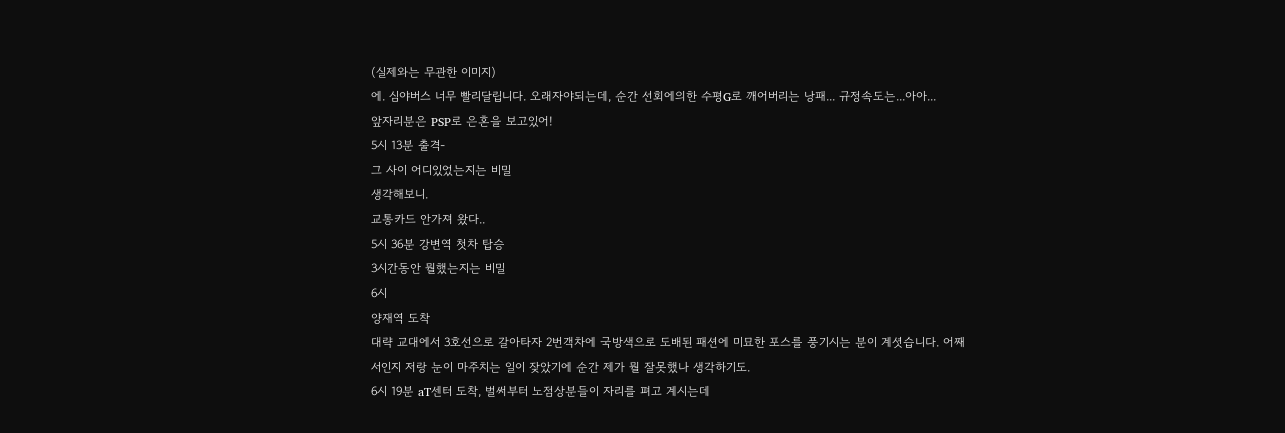(실제와는 무관한 이미지)
에. 심야버스 너무 빨리달립니다. 오래자야되는데, 순간 선회에의한 수평G로 깨어버리는 낭패... 규정속도는...아아...
앞자리분은 PSP로 은혼을 보고있어!
5시 13분 출격-
그 사이 어디있었는지는 비밀
생각해보니.
교통카드 안가져 왔다..
5시 36분 강변역 첫차 탑승
3시간동안 뭘했는지는 비밀
6시
양재역 도착
대략 교대에서 3호선으로 갈아타자 2번객차에 국방색으로 도배된 패션에 미묘한 포스를 풍기시는 분이 계셧습니다. 어째서인지 저랑 눈이 마주치는 일이 잦았기에 순간 제가 뭘 잘못했나 생각하기도.
6시 19분 aT센터 도착, 벌써부터 노점상분들이 자리를 펴고 계시는데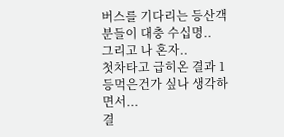버스를 기다리는 등산객분들이 대충 수십명..
그리고 나 혼자..
첫차타고 급히온 결과 1등먹은건가 싶나 생각하면서...
결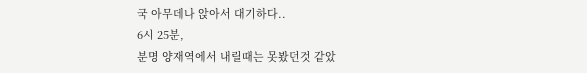국 아무데나 앉아서 대기하다..
6시 25분,
분명 양재역에서 내릴때는 못봤던것 같았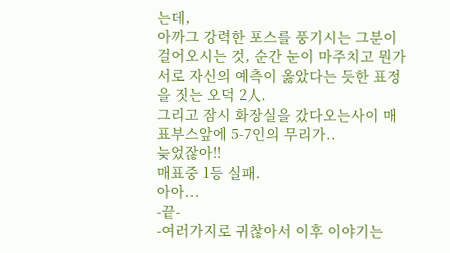는데,
아까그 강력한 포스를 풍기시는 그분이 걸어오시는 것, 순간 눈이 마주치고 뭔가 서로 자신의 예측이 옳았다는 듯한 표정을 짓는 오덕 2人.
그리고 잠시 화장실을 갔다오는사이 매표부스앞에 5-7인의 무리가..
늦었잖아!!
매표중 1등 실패.
아아...
-끝-
-여러가지로 귀찮아서 이후 이야기는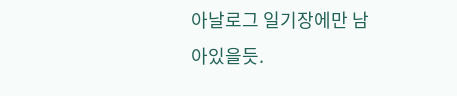아날로그 일기장에만 남아있을듯.